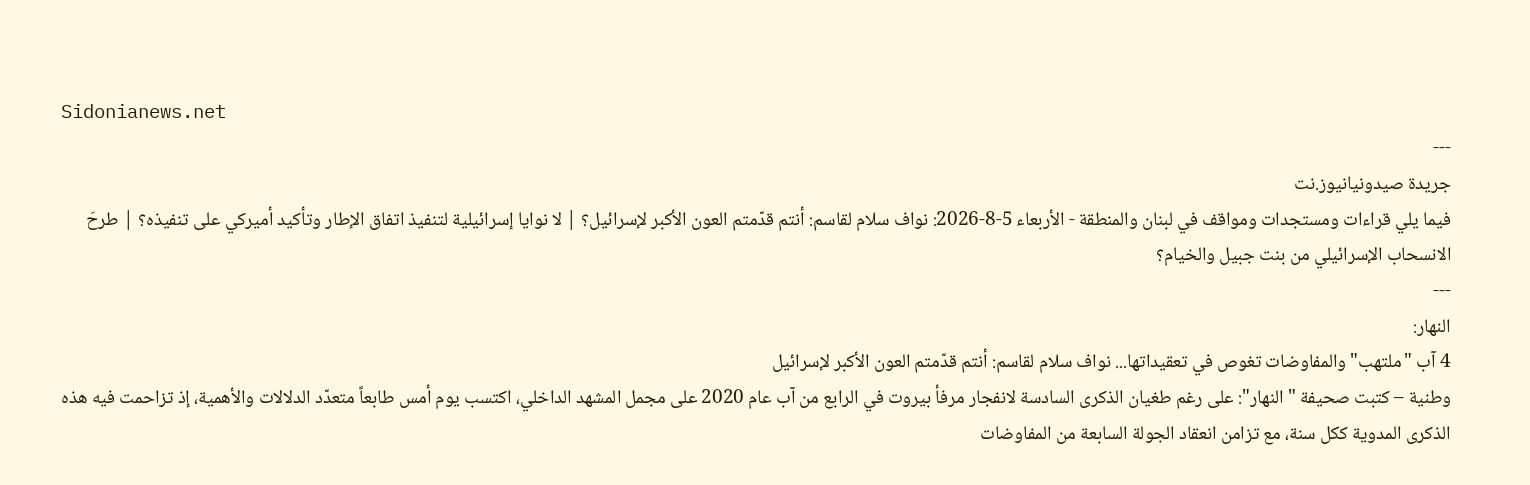Sidonianews.net
---
جريدة صيدونيانيوز.نت
فيما يلي قراءات ومستجدات ومواقف في لبنان والمنطقة - الأربعاء 5-8-2026: نواف سلام لقاسم: أنتم قدّمتم العون الأكبر لإسرائيل؟ | لا نوايا إسرائيلية لتنفيذ اتفاق الإطار وتأكيد أميركي على تنفيذه؟ | طرحَ الانسحاب الإسرائيلي من بنت جبيل والخيام؟
---
النهار:
4 آب "ملتهب" والمفاوضات تغوص في تعقيداتها... نواف سلام لقاسم: أنتم قدّمتم العون الأكبر لإسرائيل
وطنية – كتبت صحيفة "النهار": على رغم طغيان الذكرى السادسة لانفجار مرفأ بيروت في الرابع من آب عام 2020 على مجمل المشهد الداخلي، اكتسب يوم أمس طابعاً متعدّد الدلالات والأهمية، إذ تزاحمت فيه هذه الذكرى المدوية ككل سنة، مع تزامن انعقاد الجولة السابعة من المفاوضات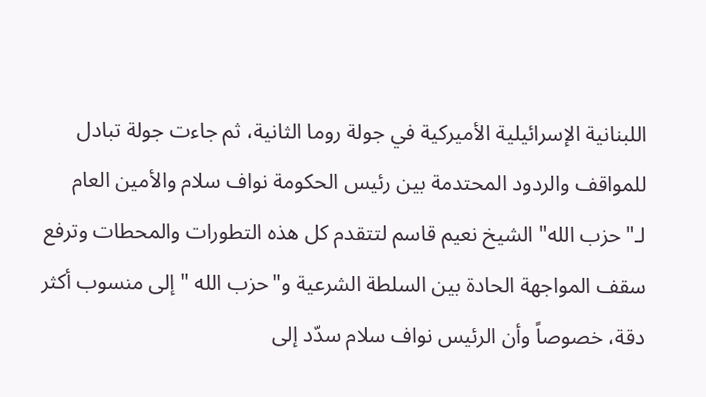اللبنانية الإسرائيلية الأميركية في جولة روما الثانية، ثم جاءت جولة تبادل للمواقف والردود المحتدمة بين رئيس الحكومة نواف سلام والأمين العام لـ"حزب الله" الشيخ نعيم قاسم لتتقدم كل هذه التطورات والمحطات وترفع سقف المواجهة الحادة بين السلطة الشرعية و"حزب الله " إلى منسوب أكثر دقة، خصوصاً وأن الرئيس نواف سلام سدّد إلى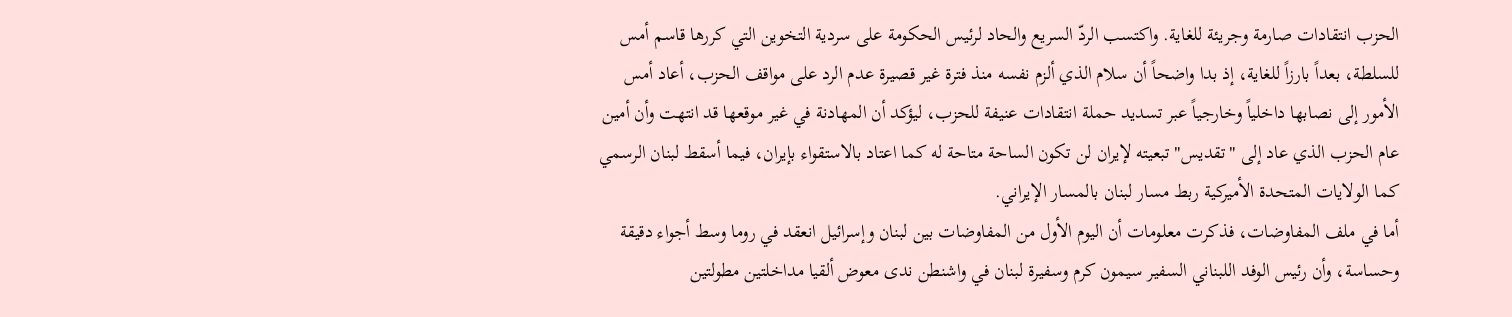الحزب انتقادات صارمة وجريئة للغاية. واكتسب الردّ السريع والحاد لرئيس الحكومة على سردية التخوين التي كررها قاسم أمس للسلطة، بعداً بارزاً للغاية، إذ بدا واضحاً أن سلام الذي ألزم نفسه منذ فترة غير قصيرة عدم الرد على مواقف الحزب، أعاد أمس الأمور إلى نصابها داخلياً وخارجياً عبر تسديد حملة انتقادات عنيفة للحزب، ليؤكد أن المهادنة في غير موقعها قد انتهت وأن أمين عام الحزب الذي عاد إلى "تقديس" تبعيته لإيران لن تكون الساحة متاحة له كما اعتاد بالاستقواء بإيران، فيما أسقط لبنان الرسمي كما الولايات المتحدة الأميركية ربط مسار لبنان بالمسار الإيراني.
أما في ملف المفاوضات، فذكرت معلومات أن اليوم الأول من المفاوضات بين لبنان وإسرائيل انعقد في روما وسط أجواء دقيقة وحساسة، وأن رئيس الوفد اللبناني السفير سيمون كرم وسفيرة لبنان في واشنطن ندى معوض ألقيا مداخلتين مطولتين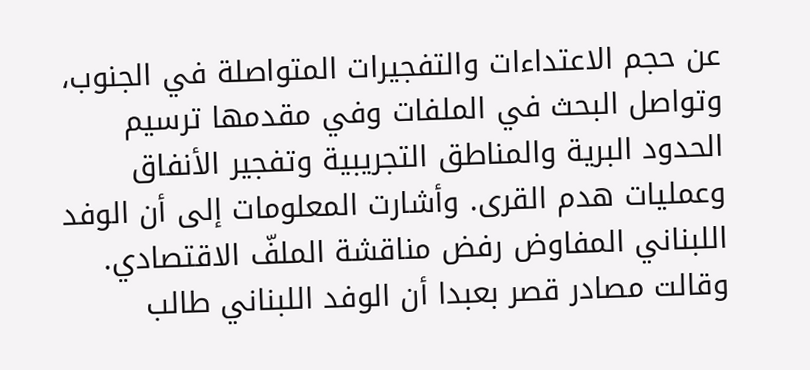عن حجم الاعتداءات والتفجيرات المتواصلة في الجنوب، وتواصل البحث في الملفات وفي مقدمها ترسيم الحدود البرية والمناطق التجريبية وتفجير الأنفاق وعمليات هدم القرى. وأشارت المعلومات إلى أن الوفد اللبناني المفاوض رفض مناقشة الملفّ الاقتصادي.
وقالت مصادر قصر بعبدا أن الوفد اللبناني طالب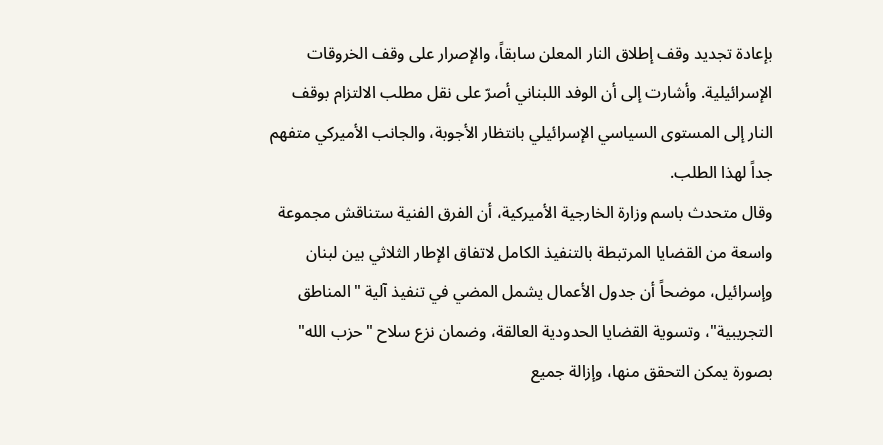بإعادة تجديد وقف إطلاق النار المعلن سابقاً، والإصرار على وقف الخروقات الإسرائيلية. وأشارت إلى أن الوفد اللبناني أصرّ على نقل مطلب الالتزام بوقف النار إلى المستوى السياسي الإسرائيلي بانتظار الأجوبة، والجانب الأميركي متفهم جداً لهذا الطلب.
وقال متحدث باسم وزارة الخارجية الأميركية، أن الفرق الفنية ستناقش مجموعة واسعة من القضايا المرتبطة بالتنفيذ الكامل لاتفاق الإطار الثلاثي بين لبنان وإسرائيل، موضحاً أن جدول الأعمال يشمل المضي في تنفيذ آلية "المناطق التجريبية"، وتسوية القضايا الحدودية العالقة، وضمان نزع سلاح "حزب الله" بصورة يمكن التحقق منها، وإزالة جميع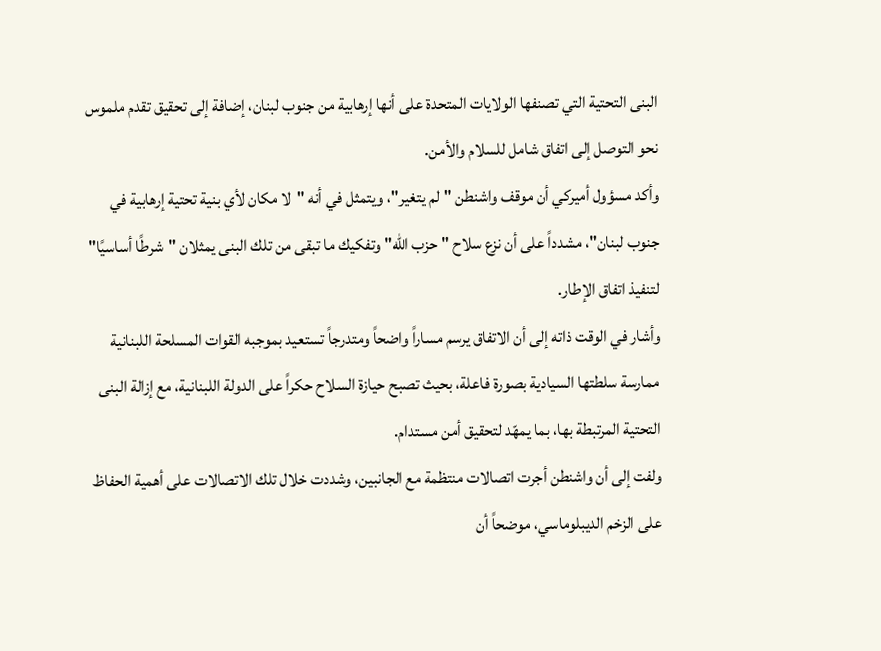البنى التحتية التي تصنفها الولايات المتحدة على أنها إرهابية من جنوب لبنان، إضافة إلى تحقيق تقدم ملموس نحو التوصل إلى اتفاق شامل للسلام والأمن.
وأكد مسؤول أميركي أن موقف واشنطن "لم يتغير"، ويتمثل في أنه "لا مكان لأي بنية تحتية إرهابية في جنوب لبنان"، مشدداً على أن نزع سلاح "حزب الله" وتفكيك ما تبقى من تلك البنى يمثلان "شرطًا أساسيًا" لتنفيذ اتفاق الإطار.
وأشار في الوقت ذاته إلى أن الاتفاق يرسم مساراً واضحاً ومتدرجاً تستعيد بموجبه القوات المسلحة اللبنانية ممارسة سلطتها السيادية بصورة فاعلة، بحيث تصبح حيازة السلاح حكراً على الدولة اللبنانية، مع إزالة البنى التحتية المرتبطة بها، بما يمهّد لتحقيق أمن مستدام.
ولفت إلى أن واشنطن أجرت اتصالات منتظمة مع الجانبين، وشددت خلال تلك الاتصالات على أهمية الحفاظ على الزخم الديبلوماسي، موضحاً أن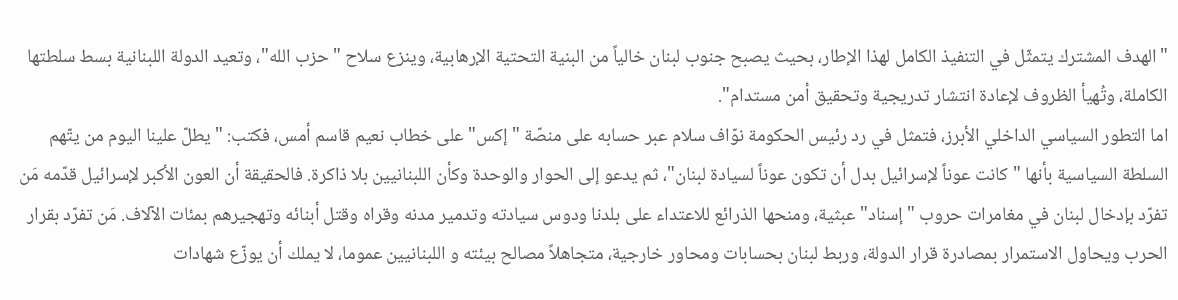"الهدف المشترك يتمثّل في التنفيذ الكامل لهذا الإطار، بحيث يصبح جنوب لبنان خالياً من البنية التحتية الإرهابية، وينزع سلاح "حزب الله"، وتعيد الدولة اللبنانية بسط سلطتها الكاملة، وتُهيأ الظروف لإعادة انتشار تدريجية وتحقيق أمن مستدام".
اما التطور السياسي الداخلي الأبرز، فتمثل في رد رئيس الحكومة نوّاف سلام عبر حسابه على منصّة "إكس" على خطاب نعيم قاسم أمس، فكتب: "يطلّ علينا اليوم من يتّهم السلطة السياسية بأنها "كانت عوناً لإسرائيل بدل أن تكون عوناً لسيادة لبنان"، ثم يدعو إلى الحوار والوحدة وكأن اللبنانيين بلا ذاكرة. فالحقيقة أن العون الأكبر لإسرائيل قدّمه مَن تفرّد بإدخال لبنان في مغامرات حروب "إسناد" عبثية، ومنحها الذرائع للاعتداء على بلدنا ودوس سيادته وتدمير مدنه وقراه وقتل أبنائه وتهجيرهم بمئات الآلاف. مَن تفرّد بقرار الحرب ويحاول الاستمرار بمصادرة قرار الدولة، وربط لبنان بحسابات ومحاور خارجية، متجاهلاً مصالح بيئته و اللبنانيين عموما، لا يملك أن يوزّع شهادات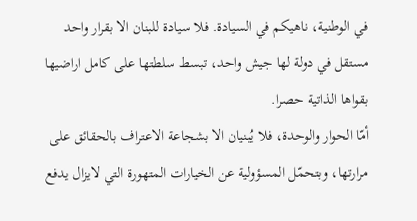في الوطنية، ناهيكم في السيادة. فلا سيادة للبنان الا بقرار واحد مستقل في دولة لها جيش واحد، تبسط سلطتها على كامل اراضيها بقواها الذاتية حصرا.
أمّا الحوار والوحدة، فلا يُبنيان الا بشجاعة الاعتراف بالحقائق على مرارتها، وبتحمّل المسؤولية عن الخيارات المتهورة التي لايزال يدفع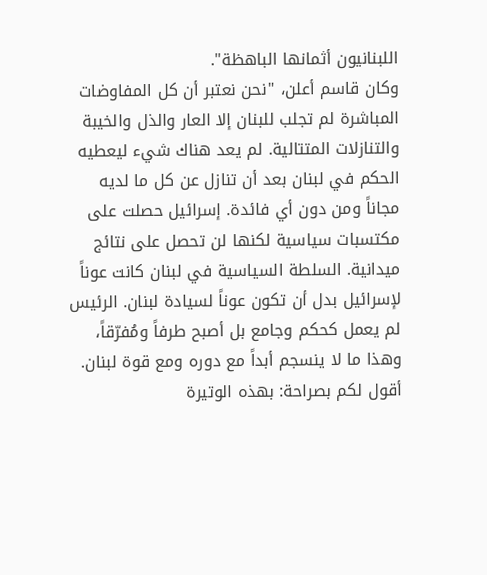اللبنانيون أثمانها الباهظة".
وكان قاسم أعلن، "نحن نعتبر أن كل المفاوضات المباشرة لم تجلب للبنان إلا العار والذل والخيبة والتنازلات المتتالية. لم يعد هناك شيء ليعطيه الحكم في لبنان بعد أن تنازل عن كل ما لديه مجاناً ومن دون أي فائدة. إسرائيل حصلت على مكتسبات سياسية لكنها لن تحصل على نتائج ميدانية. السلطة السياسية في لبنان كانت عوناً لإسرائيل بدل أن تكون عوناً لسيادة لبنان. الرئيس لم يعمل كحكم وجامع بل أصبح طرفاً ومُفرّقاً، وهذا ما لا ينسجم أبداً مع دوره ومع قوة لبنان. أقول لكم بصراحة: بهذه الوتيرة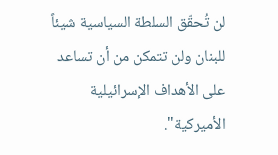لن تُحقّق السلطة السياسية شيئاً للبنان ولن تتمكن من أن تساعد على الأهداف الإسرائيلية الأميركية".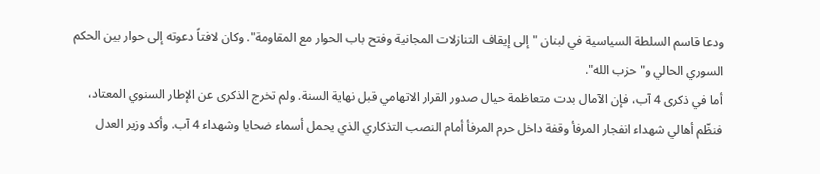ودعا قاسم السلطة السياسية في لبنان "إلى إيقاف التنازلات المجانية وفتح باب الحوار مع المقاومة". وكان لافتاً دعوته إلى حوار بين الحكم السوري الحالي و"حزب الله".
أما في ذكرى 4 آب، فإن الآمال بدت متعاظمة حيال صدور القرار الاتهامي قبل نهاية السنة. ولم تخرج الذكرى عن الإطار السنوي المعتاد، فنظّم أهالي شهداء انفجار المرفأ وقفة داخل حرم المرفأ أمام النصب التذكاري الذي يحمل أسماء ضحايا وشهداء 4 آب. وأكد وزير العدل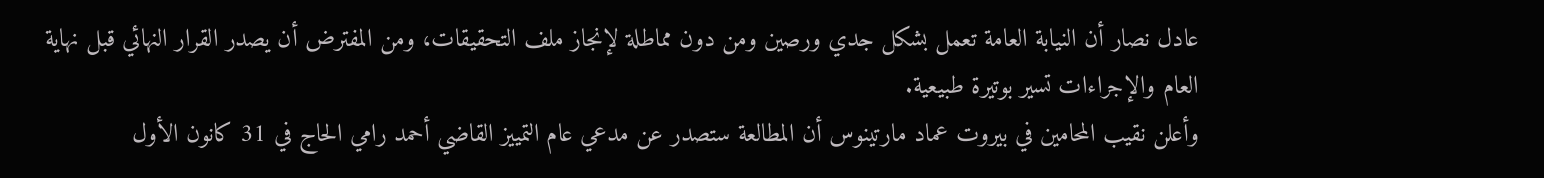عادل نصار أن النيابة العامة تعمل بشكل جدي ورصين ومن دون مماطلة لإنجاز ملف التحقيقات، ومن المفترض أن يصدر القرار النهائي قبل نهاية العام والإجراءات تسير بوتيرة طبيعية.
وأعلن نقيب المحامين في بيروت عماد مارتينوس أن المطالعة ستصدر عن مدعي عام التمييز القاضي أحمد رامي الحاج في 31 كانون الأول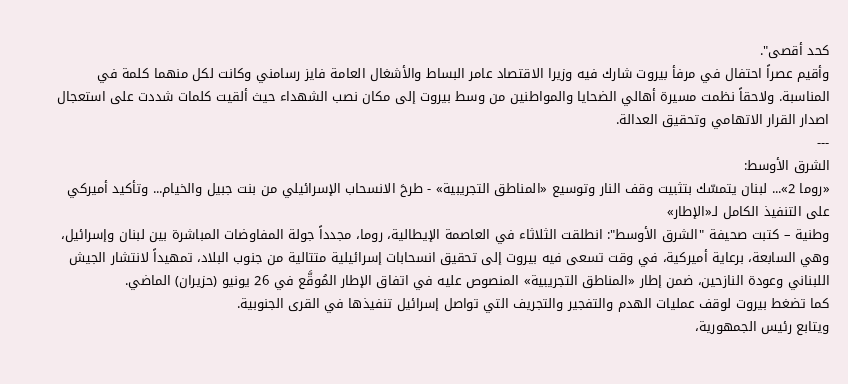كحد أقصى".
وأقيم عصراً احتفال في مرفأ بيروت شارك فيه وزيرا الاقتصاد عامر البساط والأشغال العامة فايز رسامني وكانت لكل منهما كلمة في المناسبة. ولاحقاً نظمت مسيرة أهالي الضحايا والمواطنين من وسط بيروت إلى مكان نصب الشهداء حيث ألقيت كلمات شددت على استعجال اصدار القرار الاتهامي وتحقيق العدالة.
---
الشرق الأوسط:
«روما 2»... لبنان يتمسّك بتثبيت وقف النار وتوسيع «المناطق التجريبية» - طرحَ الانسحاب الإسرائيلي من بنت جبيل والخيام... وتأكيد أميركي على التنفيذ الكامل لـ«الإطار»
وطنية – كتبت صحيفة "الشرق الأوسط": انطلقت الثلاثاء في العاصمة الإيطالية، روما، مجدداً جولة المفاوضات المباشرة بين لبنان وإسرائيل، وهي السابعة، برعاية أميركية، في وقت تسعى فيه بيروت إلى تحقيق انسحابات إسرائيلية متتالية من جنوب البلاد، تمهيداً لانتشار الجيش اللبناني وعودة النازحين، ضمن إطار «المناطق التجريبية» المنصوص عليه في اتفاق الإطار المُوقَّع في 26 يونيو (حزيران) الماضي.
كما تضغط بيروت لوقف عمليات الهدم والتفجير والتجريف التي تواصل إسرائيل تنفيذها في القرى الجنوبية.
ويتابع رئيس الجمهورية،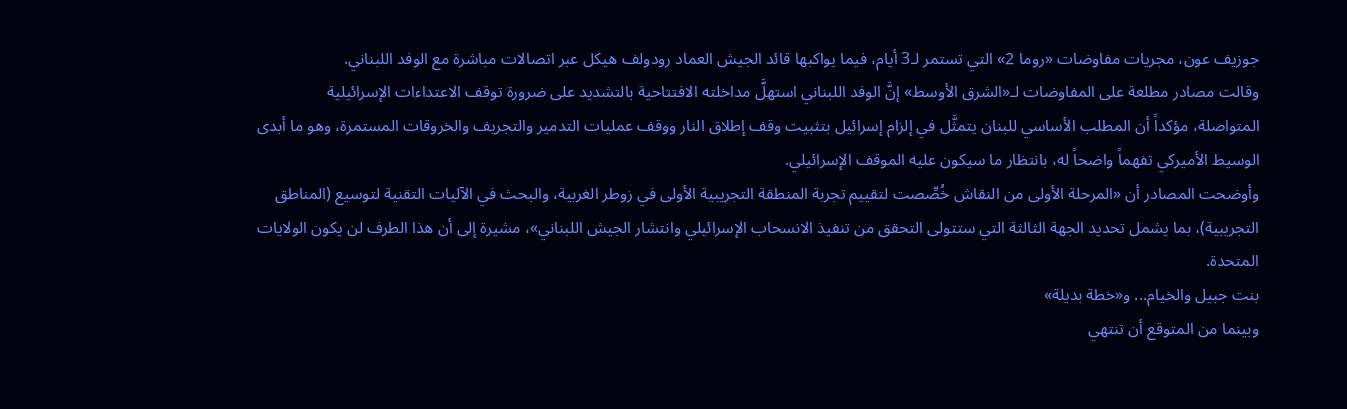جوزيف عون، مجريات مفاوضات «روما 2» التي تستمر لـ3 أيام، فيما يواكبها قائد الجيش العماد رودولف هيكل عبر اتصالات مباشرة مع الوفد اللبناني.
وقالت مصادر مطلعة على المفاوضات لـ«الشرق الأوسط» إنَّ الوفد اللبناني استهلَّ مداخلته الافتتاحية بالتشديد على ضرورة توقف الاعتداءات الإسرائيلية المتواصلة، مؤكداً أن المطلب الأساسي للبنان يتمثَّل في إلزام إسرائيل بتثبيت وقف إطلاق النار ووقف عمليات التدمير والتجريف والخروقات المستمرة، وهو ما أبدى الوسيط الأميركي تفهماً واضحاً له، بانتظار ما سيكون عليه الموقف الإسرائيلي.
وأوضحت المصادر أن «المرحلة الأولى من النقاش خُصِّصت لتقييم تجربة المنطقة التجريبية الأولى في زوطر الغربية، والبحث في الآليات التقنية لتوسيع (المناطق التجريبية)، بما يشمل تحديد الجهة الثالثة التي ستتولى التحقق من تنفيذ الانسحاب الإسرائيلي وانتشار الجيش اللبناني»، مشيرة إلى أن هذا الطرف لن يكون الولايات المتحدة.
بنت جبيل والخيام... و«خطة بديلة»
وبينما من المتوقع أن تنتهي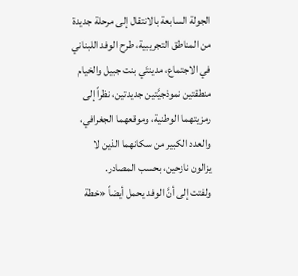الجولة السابعة بالانتقال إلى مرحلة جديدة من المناطق التجريبية، طرح الوفد اللبناني في الاجتماع، مدينتَي بنت جبيل والخيام منطقتين نموذجيَّتين جديدتين، نظراً إلى رمزيتهما الوطنية، وموقعهما الجغرافي، والعدد الكبير من سكانهما الذين لا يزالون نازحين، بحسب المصادر.
ولفتت إلى أنَّ الوفد يحمل أيضاً «خطة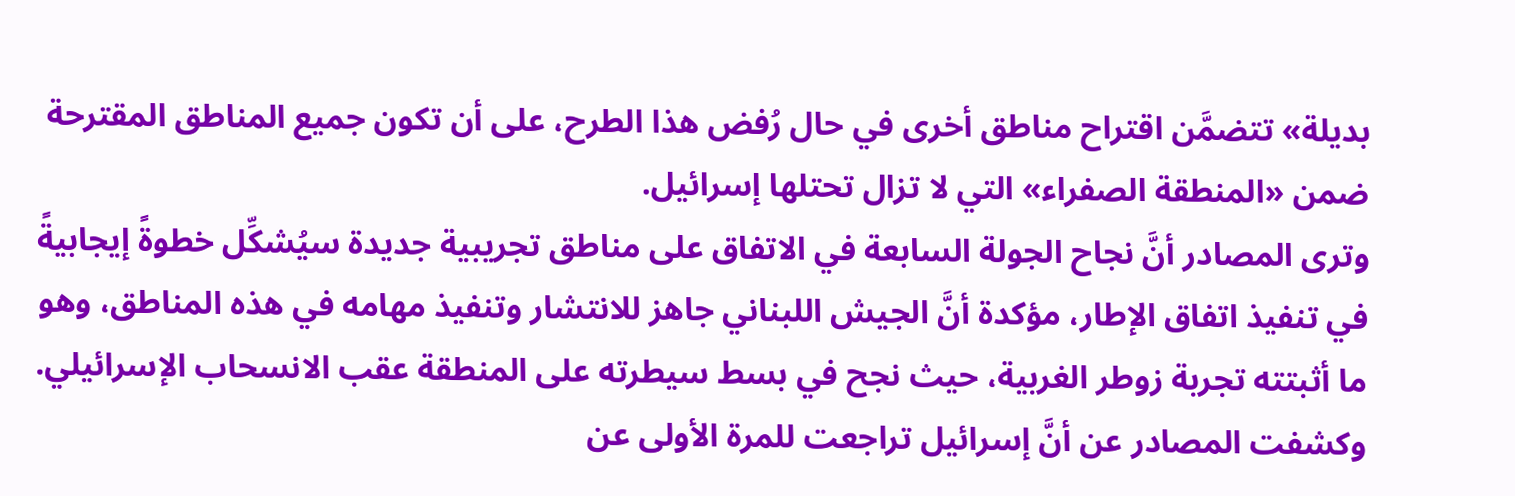بديلة» تتضمَّن اقتراح مناطق أخرى في حال رُفض هذا الطرح، على أن تكون جميع المناطق المقترحة ضمن «المنطقة الصفراء» التي لا تزال تحتلها إسرائيل.
وترى المصادر أنَّ نجاح الجولة السابعة في الاتفاق على مناطق تجريبية جديدة سيُشكِّل خطوةً إيجابيةً في تنفيذ اتفاق الإطار، مؤكدة أنَّ الجيش اللبناني جاهز للانتشار وتنفيذ مهامه في هذه المناطق، وهو ما أثبتته تجربة زوطر الغربية، حيث نجح في بسط سيطرته على المنطقة عقب الانسحاب الإسرائيلي.
وكشفت المصادر عن أنَّ إسرائيل تراجعت للمرة الأولى عن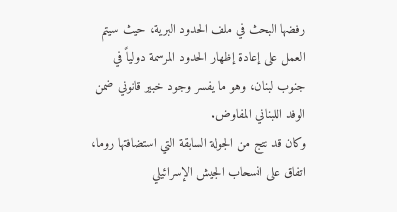رفضها البحث في ملف الحدود البرية، حيث سيتم العمل على إعادة إظهار الحدود المرسمة دولياً في جنوب لبنان، وهو ما يفسر وجود خبير قانوني ضمن الوفد اللبناني المفاوض.
وكان قد نتج من الجولة السابقة التي استضافتها روما، اتفاق على انسحاب الجيش الإسرائيلي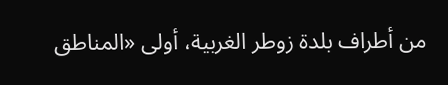من أطراف بلدة زوطر الغربية، أولى «المناطق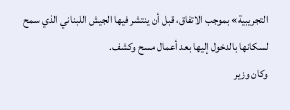التجريبية» بموجب الاتفاق، قبل أن ينتشر فيها الجيش اللبناني الذي سمح لسكانها بالدخول إليها بعد أعمال مسح وكشف.
وكان وزير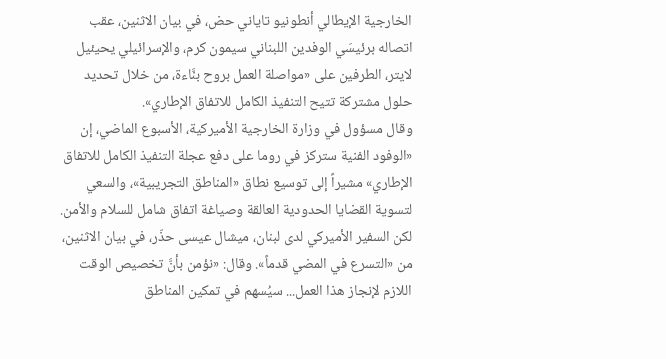الخارجية الإيطالي أنطونيو تاياني حض، في بيان الاثنين، عقب اتصاله برئيسَي الوفدين اللبناني سيمون كرم، والإسرائيلي يحيئيل لايتر، الطرفين على «مواصلة العمل بروح بنَّاءة، من خلال تحديد حلول مشتركة تتيح التنفيذ الكامل للاتفاق الإطاري».
وقال مسؤول في وزارة الخارجية الأميركية، الأسبوع الماضي، إن «الوفود الفنية ستركز في روما على دفع عجلة التنفيذ الكامل للاتفاق الإطاري» مشيراً إلى توسيع نطاق «المناطق التجريبية»، والسعي لتسوية القضايا الحدودية العالقة وصياغة اتفاق شامل للسلام والأمن.
لكن السفير الأميركي لدى لبنان، ميشال عيسى حذّر، في بيان الاثنين، من «التسرع في المضي قدماً». وقال: «نؤمن بأنَّ تخصيص الوقت اللازم لإنجاز هذا العمل... سيُسهم في تمكين المناطق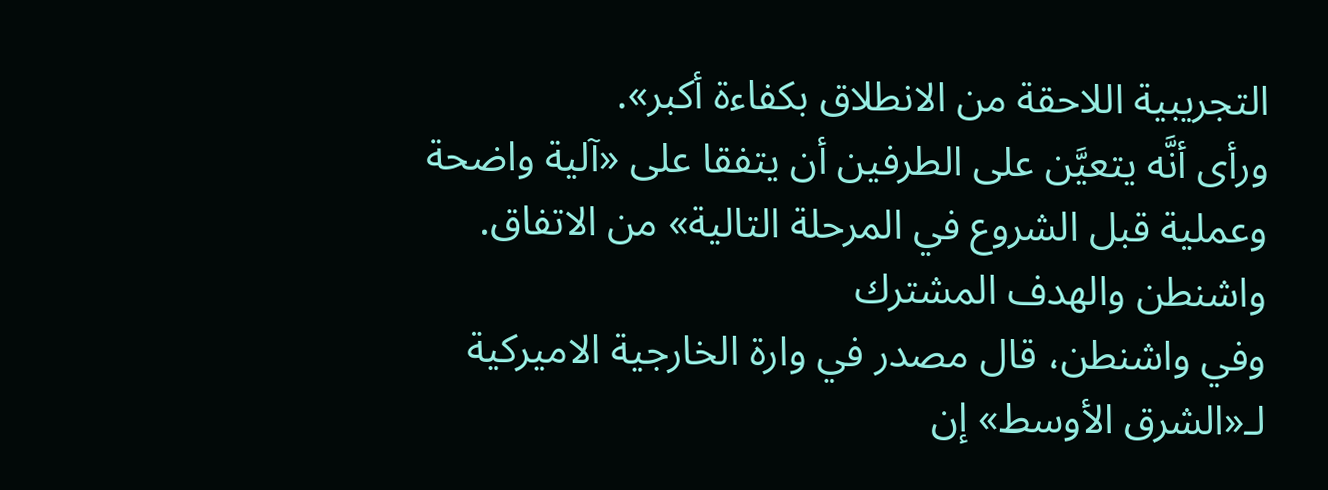التجريبية اللاحقة من الانطلاق بكفاءة أكبر».
ورأى أنَّه يتعيَّن على الطرفين أن يتفقا على «آلية واضحة وعملية قبل الشروع في المرحلة التالية» من الاتفاق.
واشنطن والهدف المشترك
وفي واشنطن، قال مصدر في وارة الخارجية الاميركية لـ«الشرق الأوسط» إن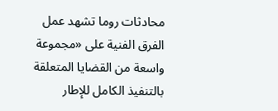محادثات روما تشهد عمل الفرق الفنية على «مجموعة واسعة من القضايا المتعلقة بالتنفيذ الكامل للإطار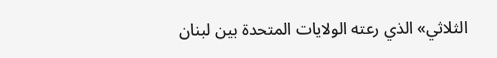الثلاثي» الذي رعته الولايات المتحدة بين لبنان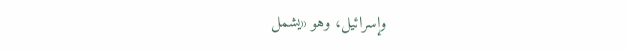وإسرائيل، وهو «يشمل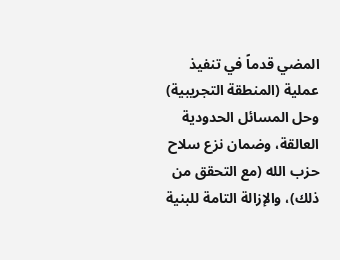المضي قدماً في تنفيذ عملية (المنطقة التجريبية) وحل المسائل الحدودية العالقة، وضمان نزع سلاح حزب الله (مع التحقق من ذلك)، والإزالة التامة للبنية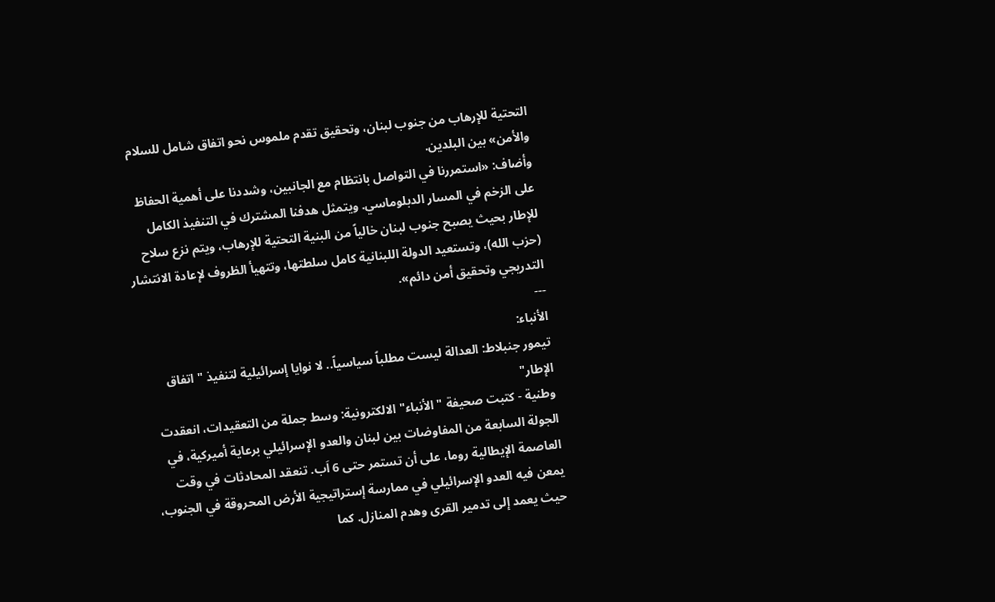التحتية للإرهاب من جنوب لبنان، وتحقيق تقدم ملموس نحو اتفاق شامل للسلام والأمن» بين البلدين.
وأضاف: «استمررنا في التواصل بانتظام مع الجانبين، وشددنا على أهمية الحفاظ على الزخم في المسار الدبلوماسي. ويتمثل هدفنا المشترك في التنفيذ الكامل للإطار بحيث يصبح جنوب لبنان خالياً من البنية التحتية للإرهاب، ويتم نزع سلاح (حزب الله)، وتستعيد الدولة اللبنانية كامل سلطتها، وتتهيأ الظروف لإعادة الانتشار التدريجي وتحقيق أمن دائم».
---
الأنباء:
تيمور جنبلاط: العدالة ليست مطلباً سياسياً.. لا نوايا إسرائيلية لتنفيذ "اتفاق الإطار"
وطنية - كتبت صحيفة "الأنباء" الالكترونية: وسط جملة من التعقيدات، انعقدت الجولة السابعة من المفاوضات بين لبنان والعدو الإسرائيلي برعاية أميركية، في العاصمة الإيطالية روما، على أن تستمر حتى 6 اَب. تنعقد المحادثات في وقت يمعن فيه العدو الإسرائيلي في ممارسة إستراتيجية الأرض المحروقة في الجنوب، حيث يعمد إلى تدمير القرى وهدم المنازل. كما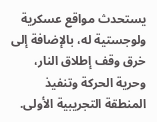يستحدث مواقع عسكرية ولوجستية له، بالإضافة إلى خرق وقف إطلاق النار، وحرية الحركة وتنفيذ المنطقة التجريبية الأولى.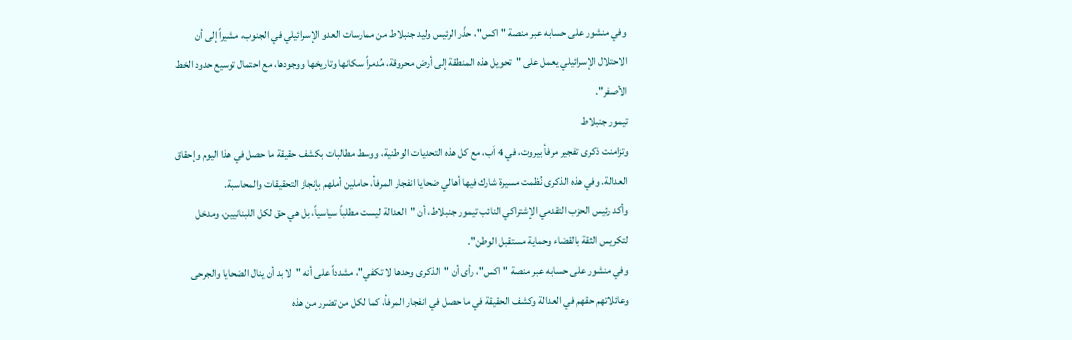وفي منشور على حسابه عبر منصة "اكس"، حذّر الرئيس وليد جنبلاط من ممارسات العدو الإسرائيلي في الجنوب، مشيراً إلى أن الاحتلال الإسرائيلي يعمل على "تحويل هذه المنطقة إلى أرض محروقة، مُدمراً سكانها وتاريخها ووجودها، مع احتمال توسيع حدود الخط الأصفر".
تيمور جنبلاط
وتزامنت ذكرى تفجير مرفأ بيروت، في 4 اَب، مع كل هذه التحديات الوطنية، ووسط مطالبات بكشف حقيقة ما حصل في هذا اليوم وإحقاق العدالة. وفي هذه الذكرى نُظمت مسيرة شارك فيها أهالي ضحايا انفجار المرفأ، حاملين أملهم بإنجاز التحقيقات والمحاسبة.
وأكد رئيس الحزب التقدمي الإشتراكي النائب تيمور جنبلاط، أن "العدالة ليست مطلباً سياسياً، بل هي حق لكل اللبنانيين، ومدخل لتكريس الثقة بالقضاء وحماية مستقبل الوطن".
وفي منشور على حسابه عبر منصة "اكس"، رأى أن "الذكرى وحدها لا تكفي"، مشدداً على أنه "لا بد أن ينال الضحايا والجرحى وعائلاتهم حقهم في العدالة وكشف الحقيقة في ما حصل في انفجار المرفأ، كما لكل من تضرر من هذه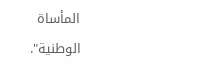المأساة الوطنية".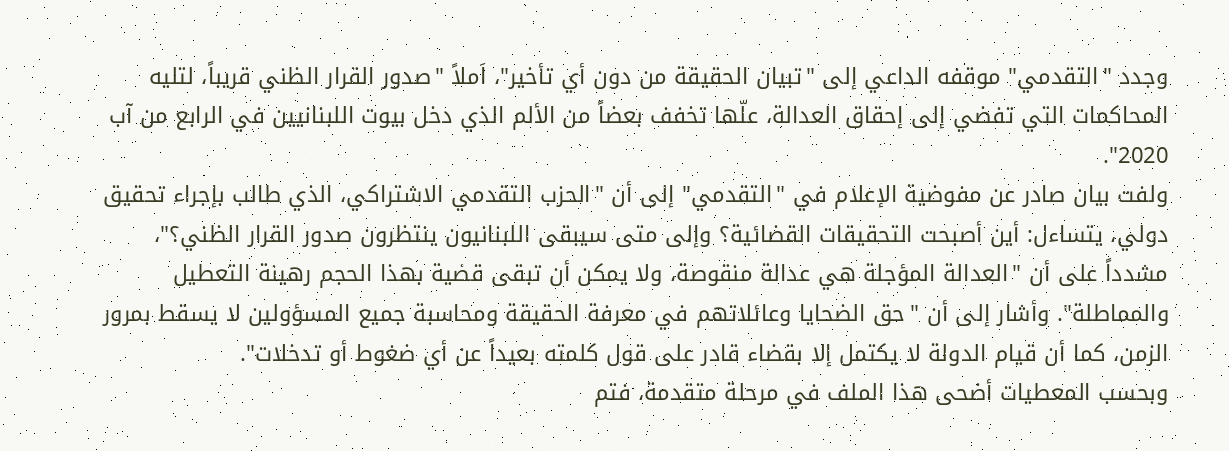وجدد "التقدمي" موقفه الداعي إلى "تبيان الحقيقة من دون أي تأخير"، اَملاً "صدور القرار الظني قريباً، لتليه المحاكمات التي تفضي إلى إحقاق العدالة، علّها تخفف بعضاً من الألم الذي دخل بيوت اللبنانيين في الرابع من آب 2020".
ولفت بيان صادر عن مفوضية الإعلام في "التقدمي" إلى أن "الحزب التقدمي الاشتراكي، الذي طالب بإجراء تحقيق دولي، يتساءل: أين أصبحت التحقيقات القضائية؟ وإلى متى سيبقى اللبنانيون ينتظرون صدور القرار الظني؟"،
مشدداً على أن "العدالة المؤجلة هي عدالة منقوصة، ولا يمكن أن تبقى قضية بهذا الحجم رهينة التعطيل والمماطلة". وأشار إلى أن "حق الضحايا وعائلاتهم في معرفة الحقيقة ومحاسبة جميع المسؤولين لا يسقط بمرور الزمن، كما أن قيام الدولة لا يكتمل إلا بقضاء قادر على قول كلمته بعيداً عن أي ضغوط أو تدخلات".
وبحسب المعطيات أضحى هذا الملف في مرحلة متقدمة، فتم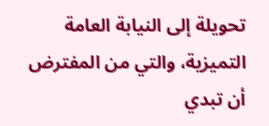تحويلة إلى النيابة العامة التميزية، والتي من المفترض أن تبدي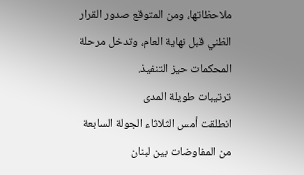ملاحظاتها، ومن المتوقع صدور القرار الظني قبل نهاية العام، وتدخل مرحلة المحكمات حيز التنفيذ.
ترتيبات طويلة المدى
انطلقت أمس الثلاثاء الجولة السابعة من المفاوضات بين لبنان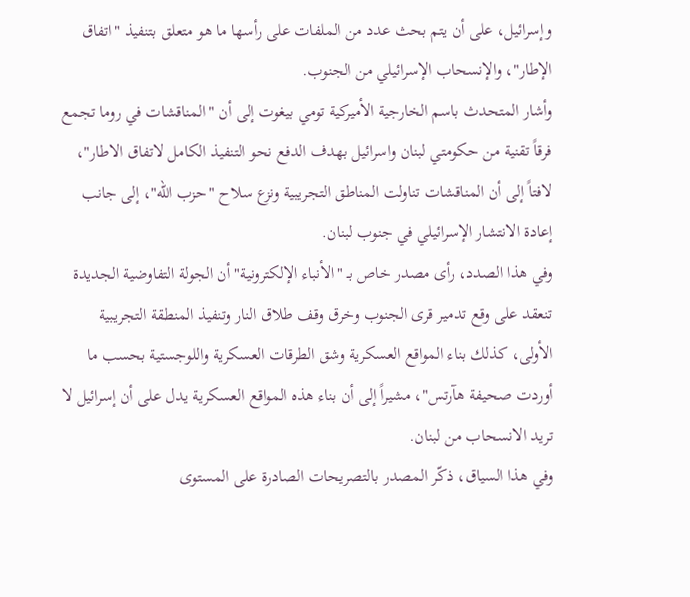وإسرائيل، على أن يتم بحث عدد من الملفات على رأسها ما هو متعلق بتنفيذ "اتفاق الإطار"، والإنسحاب الإسرائيلي من الجنوب.
وأشار المتحدث باسم الخارجية الأميركية تومي بيغوت إلى أن "المناقشات في روما تجمع فرقاً تقنية من حكومتي لبنان واسرائيل بهدف الدفع نحو التنفيذ الكامل لاتفاق الاطار"، لافتاً إلى أن المناقشات تناولت المناطق التجريبية ونزع سلاح "حزب الله"، إلى جانب إعادة الانتشار الإسرائيلي في جنوب لبنان.
وفي هذا الصدد، رأى مصدر خاص بـ "الأنباء الإلكترونية" أن الجولة التفاوضية الجديدة تنعقد على وقع تدمير قرى الجنوب وخرق وقف طلاق النار وتنفيذ المنطقة التجريبية الأولى، كذلك بناء المواقع العسكرية وشق الطرقات العسكرية واللوجستية بحسب ما أوردت صحيفة هآرتس"، مشيراً إلى أن بناء هذه المواقع العسكرية يدل على أن إسرائيل لا تريد الانسحاب من لبنان.
وفي هذا السياق، ذكّر المصدر بالتصريحات الصادرة على المستوى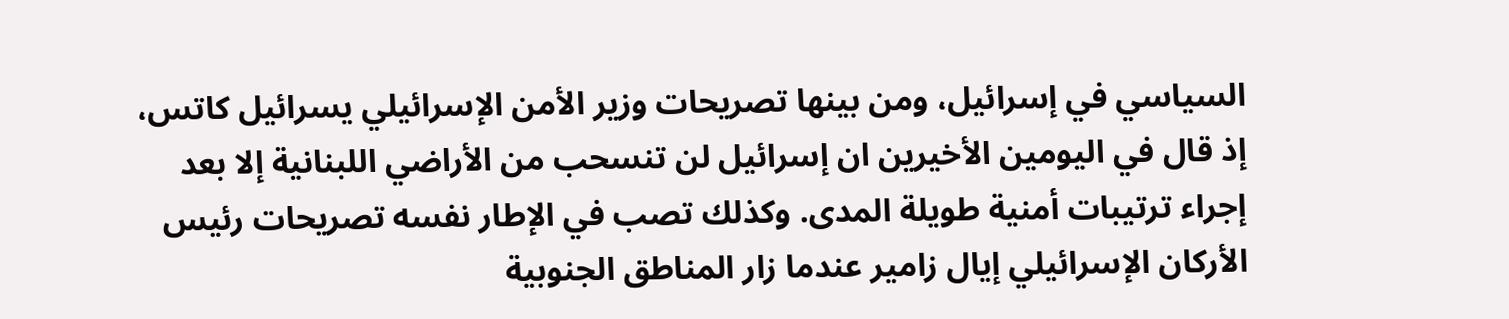السياسي في إسرائيل، ومن بينها تصريحات وزير الأمن الإسرائيلي يسرائيل كاتس، إذ قال في اليومين الأخيرين ان إسرائيل لن تنسحب من الأراضي اللبنانية إلا بعد إجراء ترتيبات أمنية طويلة المدى. وكذلك تصب في الإطار نفسه تصريحات رئيس الأركان الإسرائيلي إيال زامير عندما زار المناطق الجنوبية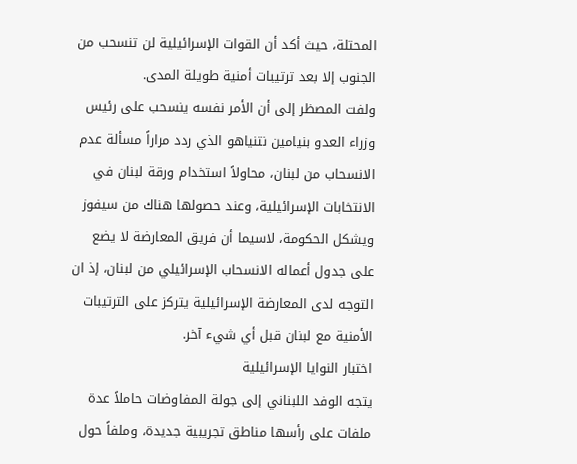المحتلة، حيث أكد أن القوات الإسرائيلية لن تنسحب من الجنوب إلا بعد ترتيبات أمنية طويلة المدى.
ولفت المصظر إلى أن الأمر نفسه ينسحب على رئيس وزراء العدو بنيامين نتنياهو الذي ردد مراراً مسألة عدم الانسحاب من لبنان، محاولاً استخدام ورقة لبنان في الانتخابات الإسرائيلية، وعند حصولها هناك من سيفوز ويشكل الحكومة، لاسيما أن فريق المعارضة لا يضع على جدول أعماله الانسحاب الإسرائيلي من لبنان، إذ ان التوجه لدى المعارضة الإسرائيلية يتركز على الترتيبات الأمنية مع لبنان قبل أي شيء آخر.
اختبار النوايا الإسرائيلية
يتجه الوفد اللبناني إلى جولة المفاوضات حاملاً عدة ملفات على رأسها مناطق تجريبية جديدة، وملفاً حول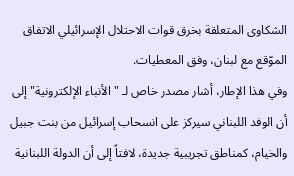الشكاوى المتعلقة بخرق قوات الاحتلال الإسرائيلي الاتفاق الموّقع مع لبنان، وفق المعطيات.
وفي هذا الإطار، أشار مصدر خاص لـ "الأنباء الإلكترونية" إلى أن الوفد اللبناني سيركز على انسحاب إسرائيل من بنت جبيل والخيام، كمناطق تجريبية جديدة، لافتاً إلى أن الدولة اللبنانية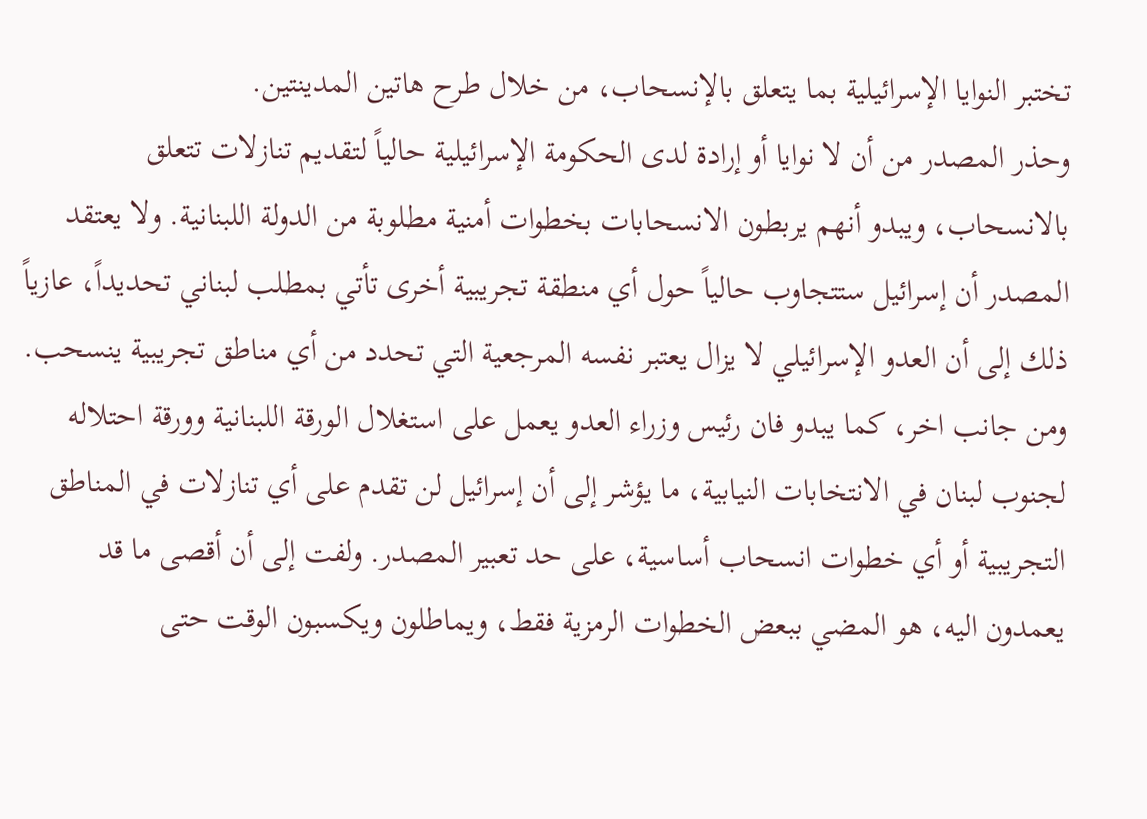تختبر النوايا الإسرائيلية بما يتعلق بالإنسحاب، من خلال طرح هاتين المدينتين.
وحذر المصدر من أن لا نوايا أو إرادة لدى الحكومة الإسرائيلية حالياً لتقديم تنازلات تتعلق بالانسحاب، ويبدو أنهم يربطون الانسحابات بخطوات أمنية مطلوبة من الدولة اللبنانية. ولا يعتقد المصدر أن إسرائيل ستتجاوب حالياً حول أي منطقة تجريبية أخرى تأتي بمطلب لبناني تحديداً، عازياً ذلك إلى أن العدو الإسرائيلي لا يزال يعتبر نفسه المرجعية التي تحدد من أي مناطق تجريبية ينسحب.
ومن جانب اخر، كما يبدو فان رئيس وزراء العدو يعمل على استغلال الورقة اللبنانية وورقة احتلاله لجنوب لبنان في الانتخابات النيابية، ما يؤشر إلى أن إسرائيل لن تقدم على أي تنازلات في المناطق التجريبية أو أي خطوات انسحاب أساسية، على حد تعبير المصدر. ولفت إلى أن أقصى ما قد يعمدون اليه، هو المضي ببعض الخطوات الرمزية فقط، ويماطلون ويكسبون الوقت حتى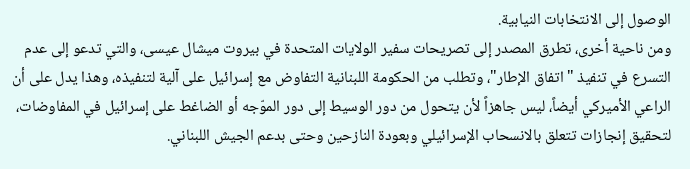الوصول إلى الانتخابات النيابية.
ومن ناحية أخرى، تطرق المصدر إلى تصريحات سفير الولايات المتحدة في بيروت ميشال عيسى، والتي تدعو إلى عدم التسرع في تنفيذ "اتفاق الإطار"، وتطلب من الحكومة اللبنانية التفاوض مع إسرائيل على آلية لتنفيذه، وهذا يدل على أن الراعي الأميركي أيضاً، ليس جاهزاً لأن يتحول من دور الوسيط إلى دور الموّجه أو الضاغط على إسرائيل في المفاوضات، لتحقيق إنجازات تتعلق بالانسحاب الإسرائيلي وبعودة النازحين وحتى بدعم الجيش اللبناني.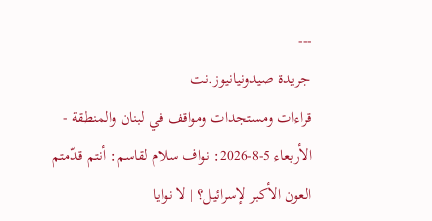---
جريدة صيدونيانيوز.نت
قراءات ومستجدات ومواقف في لبنان والمنطقة - الأربعاء 5-8-2026: نواف سلام لقاسم: أنتم قدّمتم العون الأكبر لإسرائيل؟ | لا نوايا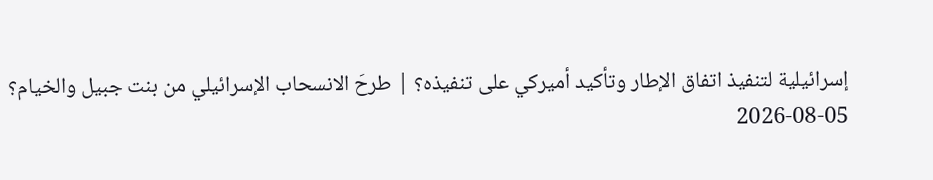إسرائيلية لتنفيذ اتفاق الإطار وتأكيد أميركي على تنفيذه؟ | طرحَ الانسحاب الإسرائيلي من بنت جبيل والخيام؟
2026-08-05